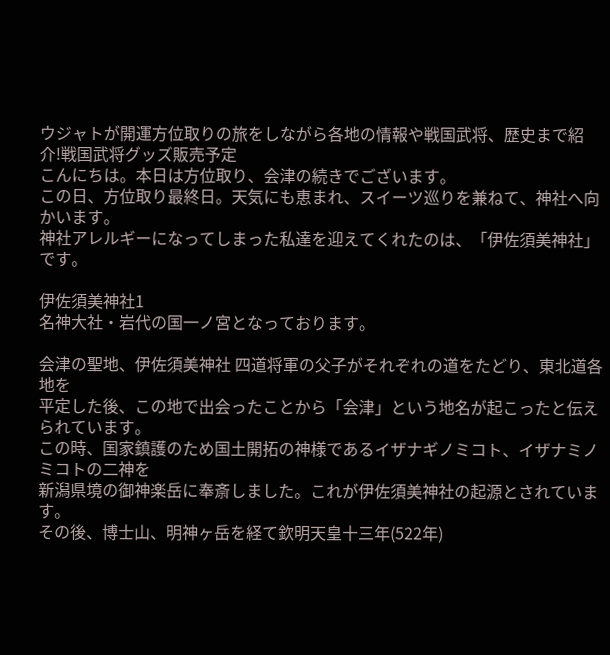ウジャトが開運方位取りの旅をしながら各地の情報や戦国武将、歴史まで紹介!戦国武将グッズ販売予定
こんにちは。本日は方位取り、会津の続きでございます。
この日、方位取り最終日。天気にも恵まれ、スイーツ巡りを兼ねて、神社へ向かいます。
神社アレルギーになってしまった私達を迎えてくれたのは、「伊佐須美神社」です。

伊佐須美神社1
名神大社・岩代の国一ノ宮となっております。

会津の聖地、伊佐須美神社 四道将軍の父子がそれぞれの道をたどり、東北道各地を
平定した後、この地で出会ったことから「会津」という地名が起こったと伝えられています。
この時、国家鎮護のため国土開拓の神様であるイザナギノミコト、イザナミノミコトの二神を
新潟県境の御神楽岳に奉斎しました。これが伊佐須美神社の起源とされています。
その後、博士山、明神ヶ岳を経て欽明天皇十三年(522年)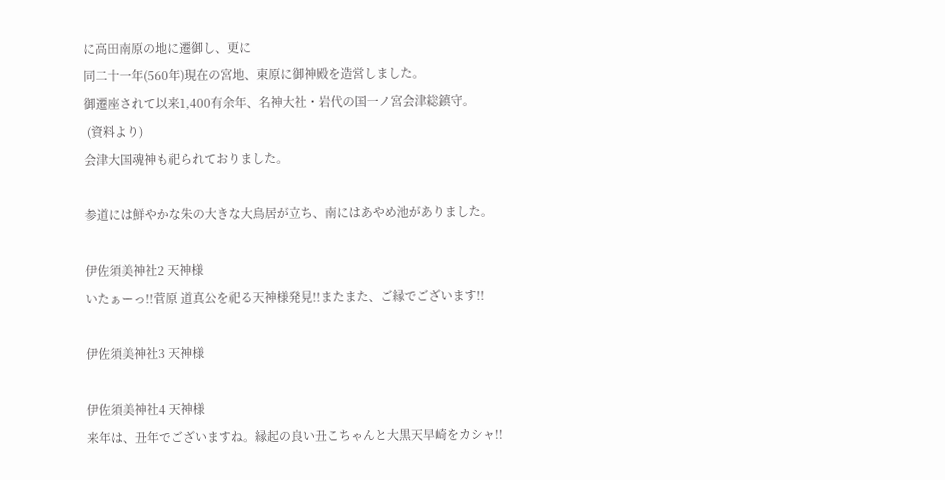に高田南原の地に遷御し、更に
同二十一年(560年)現在の宮地、東原に御神殿を造営しました。
御遷座されて以来1,400有余年、名神大社・岩代の国一ノ宮会津総鎮守。
 (資料より)
会津大国魂神も祀られておりました。

参道には鮮やかな朱の大きな大鳥居が立ち、南にはあやめ池がありました。

伊佐須美神社2 天神様
いたぁーっ!!菅原 道真公を祀る天神様発見!!またまた、ご縁でございます!!

伊佐須美神社3 天神様

伊佐須美神社4 天神様
来年は、丑年でございますね。縁起の良い丑こちゃんと大黒天早崎をカシャ!!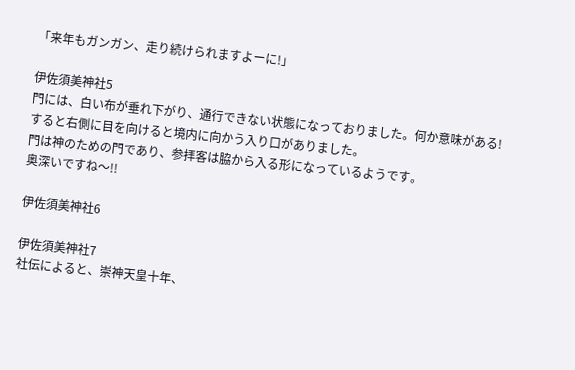「来年もガンガン、走り続けられますよーに!」

伊佐須美神社5
門には、白い布が垂れ下がり、通行できない状態になっておりました。何か意味がある!
すると右側に目を向けると境内に向かう入り口がありました。
門は神のための門であり、参拝客は脇から入る形になっているようです。
奥深いですね〜!!

伊佐須美神社6

伊佐須美神社7
社伝によると、崇神天皇十年、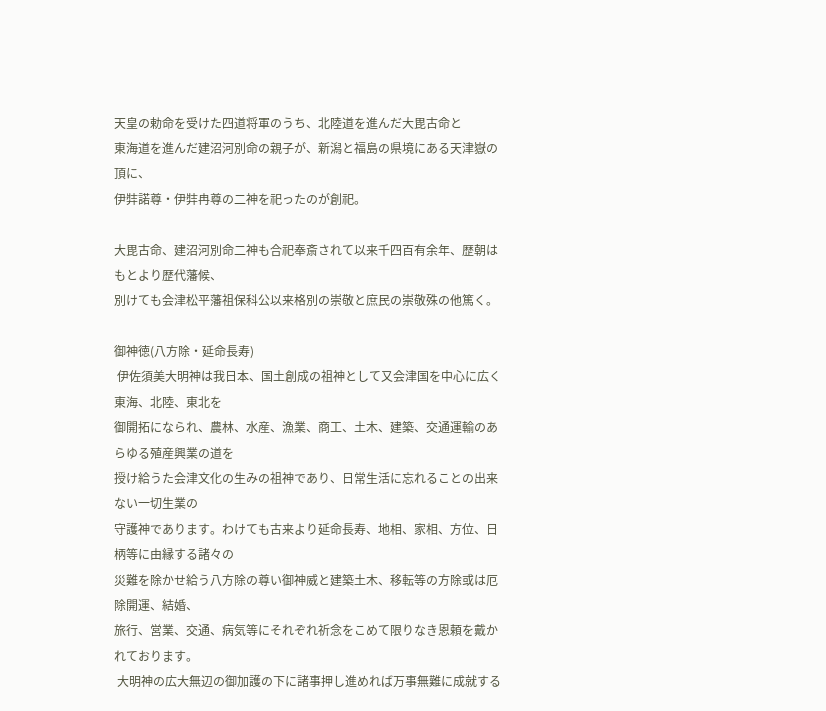天皇の勅命を受けた四道将軍のうち、北陸道を進んだ大毘古命と
東海道を進んだ建沼河別命の親子が、新潟と福島の県境にある天津嶽の頂に、
伊弉諾尊・伊弉冉尊の二神を祀ったのが創祀。

大毘古命、建沼河別命二神も合祀奉斎されて以来千四百有余年、歴朝はもとより歴代藩候、
別けても会津松平藩祖保科公以来格別の崇敬と庶民の崇敬殊の他篤く。

御神徳(八方除・延命長寿)
 伊佐須美大明神は我日本、国土創成の祖神として又会津国を中心に広く東海、北陸、東北を
御開拓になられ、農林、水産、漁業、商工、土木、建築、交通運輸のあらゆる殖産興業の道を
授け給うた会津文化の生みの祖神であり、日常生活に忘れることの出来ない一切生業の
守護神であります。わけても古来より延命長寿、地相、家相、方位、日柄等に由縁する諸々の
災難を除かせ給う八方除の尊い御神威と建築土木、移転等の方除或は厄除開運、結婚、
旅行、営業、交通、病気等にそれぞれ祈念をこめて限りなき恩頼を戴かれております。
 大明神の広大無辺の御加護の下に諸事押し進めれば万事無難に成就する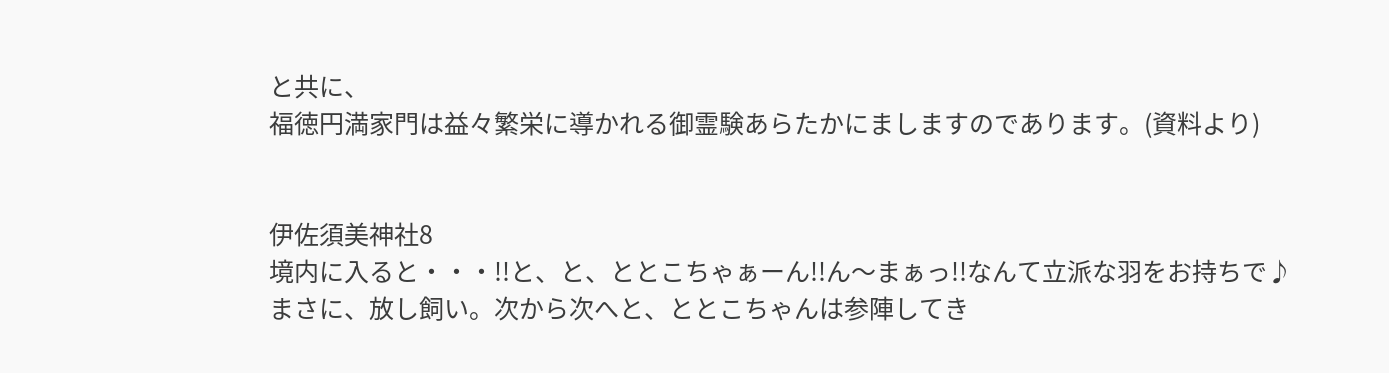と共に、
福徳円満家門は益々繁栄に導かれる御霊験あらたかにましますのであります。(資料より)


伊佐須美神社8
境内に入ると・・・!!と、と、ととこちゃぁーん!!ん〜まぁっ!!なんて立派な羽をお持ちで♪
まさに、放し飼い。次から次へと、ととこちゃんは参陣してき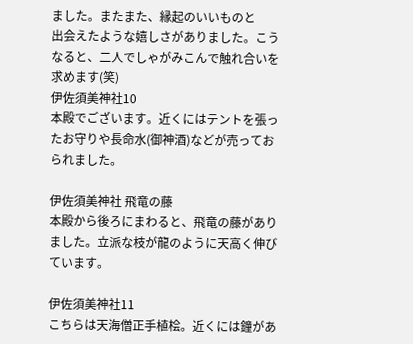ました。またまた、縁起のいいものと
出会えたような嬉しさがありました。こうなると、二人でしゃがみこんで触れ合いを求めます(笑)
伊佐須美神社10
本殿でございます。近くにはテントを張ったお守りや長命水(御神酒)などが売っておられました。

伊佐須美神社 飛竜の藤
本殿から後ろにまわると、飛竜の藤がありました。立派な枝が龍のように天高く伸びています。

伊佐須美神社11
こちらは天海僧正手植桧。近くには鐘があ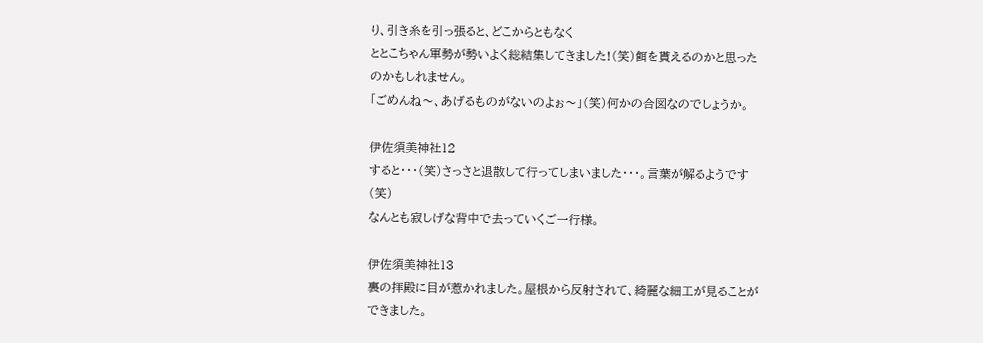り、引き糸を引っ張ると、どこからともなく
ととこちゃん軍勢が勢いよく総結集してきました!(笑)餌を貰えるのかと思ったのかもしれません。
「ごめんね〜、あげるものがないのよぉ〜」(笑)何かの合図なのでしょうか。

伊佐須美神社12
すると・・・(笑)さっさと退散して行ってしまいました・・・。言葉が解るようです(笑)
なんとも寂しげな背中で去っていくご一行様。

伊佐須美神社13
裏の拝殿に目が惹かれました。屋根から反射されて、綺麗な細工が見ることができました。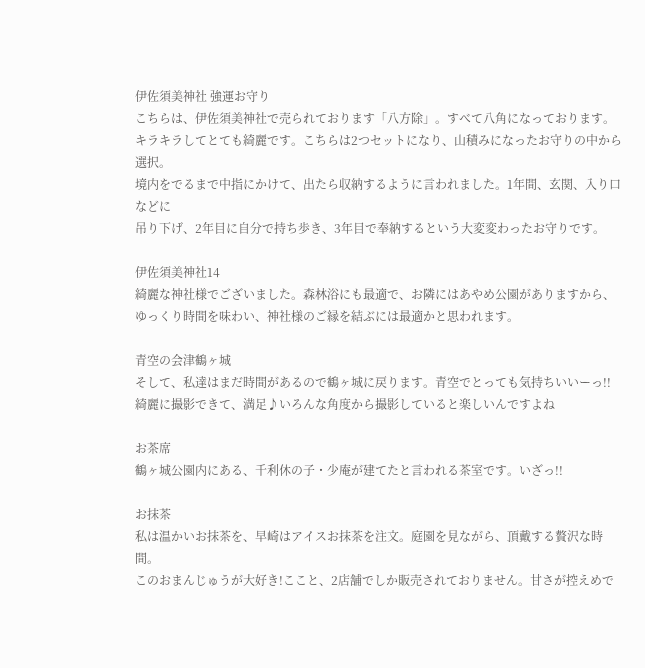伊佐須美神社 強運お守り
こちらは、伊佐須美神社で売られております「八方除」。すべて八角になっております。
キラキラしてとても綺麗です。こちらは2つセットになり、山積みになったお守りの中から選択。
境内をでるまで中指にかけて、出たら収納するように言われました。1年間、玄関、入り口などに
吊り下げ、2年目に自分で持ち歩き、3年目で奉納するという大変変わったお守りです。

伊佐須美神社14
綺麗な神社様でございました。森林浴にも最適で、お隣にはあやめ公園がありますから、
ゆっくり時間を味わい、神社様のご縁を結ぶには最適かと思われます。

青空の会津鶴ヶ城
そして、私達はまだ時間があるので鶴ヶ城に戻ります。青空でとっても気持ちいいーっ!!
綺麗に撮影できて、満足♪いろんな角度から撮影していると楽しいんですよね

お茶席
鶴ヶ城公園内にある、千利休の子・少庵が建てたと言われる茶室です。いざっ!!

お抹茶
私は温かいお抹茶を、早崎はアイスお抹茶を注文。庭園を見ながら、頂戴する贅沢な時間。
このおまんじゅうが大好き!ここと、2店舗でしか販売されておりません。甘さが控えめで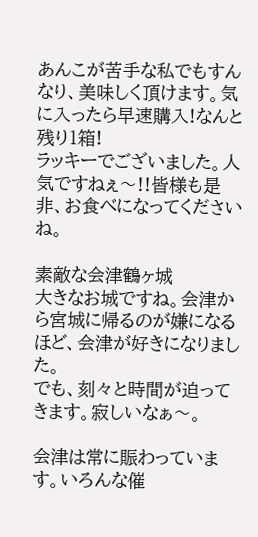あんこが苦手な私でもすんなり、美味しく頂けます。気に入ったら早速購入!なんと残り1箱!
ラッキーでございました。人気ですねぇ〜!!皆様も是非、お食べになってくださいね。

素敵な会津鶴ヶ城
大きなお城ですね。会津から宮城に帰るのが嫌になるほど、会津が好きになりました。
でも、刻々と時間が迫ってきます。寂しいなぁ〜。

会津は常に賑わっています。いろんな催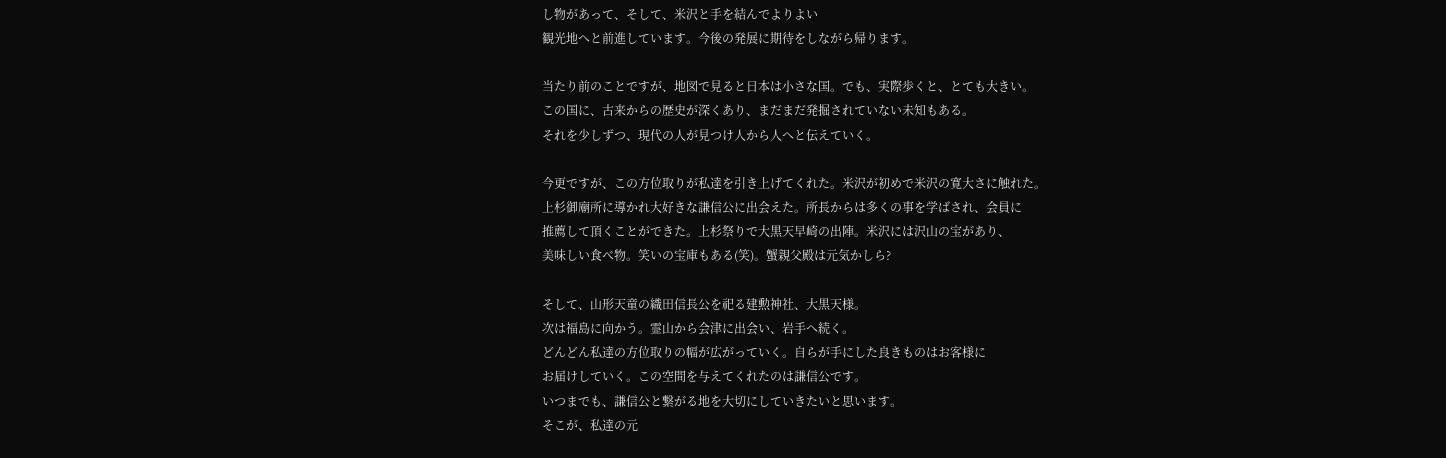し物があって、そして、米沢と手を結んでよりよい
観光地へと前進しています。今後の発展に期待をしながら帰ります。

当たり前のことですが、地図で見ると日本は小さな国。でも、実際歩くと、とても大きい。
この国に、古来からの歴史が深くあり、まだまだ発掘されていない未知もある。
それを少しずつ、現代の人が見つけ人から人へと伝えていく。

今更ですが、この方位取りが私達を引き上げてくれた。米沢が初めで米沢の寛大さに触れた。
上杉御廟所に導かれ大好きな謙信公に出会えた。所長からは多くの事を学ばされ、会員に
推薦して頂くことができた。上杉祭りで大黒天早崎の出陣。米沢には沢山の宝があり、
美味しい食べ物。笑いの宝庫もある(笑)。蟹親父殿は元気かしら?

そして、山形天童の織田信長公を祀る建勲神社、大黒天様。
次は福島に向かう。霊山から会津に出会い、岩手へ続く。
どんどん私達の方位取りの幅が広がっていく。自らが手にした良きものはお客様に
お届けしていく。この空間を与えてくれたのは謙信公です。
いつまでも、謙信公と繋がる地を大切にしていきたいと思います。
そこが、私達の元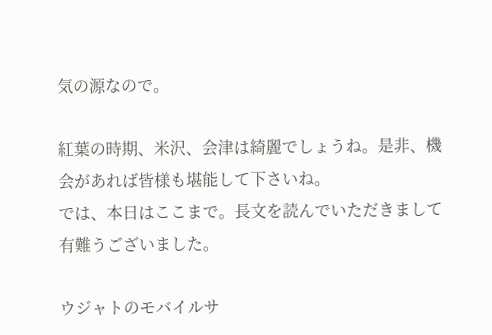気の源なので。

紅葉の時期、米沢、会津は綺麗でしょうね。是非、機会があれば皆様も堪能して下さいね。
では、本日はここまで。長文を読んでいただきまして有難うございました。

ウジャトのモバイルサ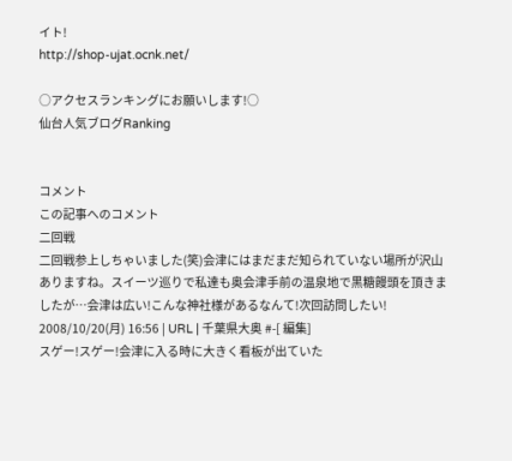イト!
http://shop-ujat.ocnk.net/

○アクセスランキングにお願いします!○
仙台人気ブログRanking


コメント
この記事へのコメント
二回戦
二回戦参上しちゃいました(笑)会津にはまだまだ知られていない場所が沢山ありますね。スイーツ巡りで私達も奥会津手前の温泉地で黒糖饅頭を頂きましたが…会津は広い!こんな神社様があるなんて!次回訪問したい!
2008/10/20(月) 16:56 | URL | 千葉県大奥 #-[ 編集]
スゲー!スゲー!会津に入る時に大きく看板が出ていた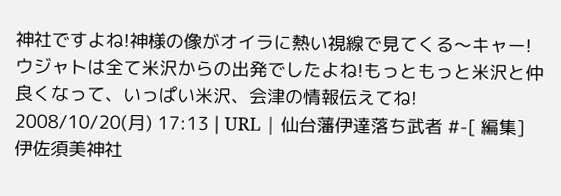神社ですよね!神様の像がオイラに熱い視線で見てくる〜キャー!ウジャトは全て米沢からの出発でしたよね!もっともっと米沢と仲良くなって、いっぱい米沢、会津の情報伝えてね!
2008/10/20(月) 17:13 | URL | 仙台藩伊達落ち武者 #-[ 編集]
伊佐須美神社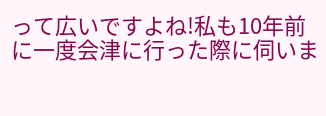って広いですよね!私も10年前に一度会津に行った際に伺いま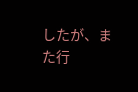したが、また行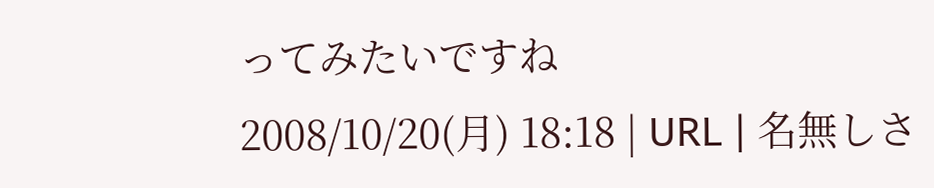ってみたいですね
2008/10/20(月) 18:18 | URL | 名無しさ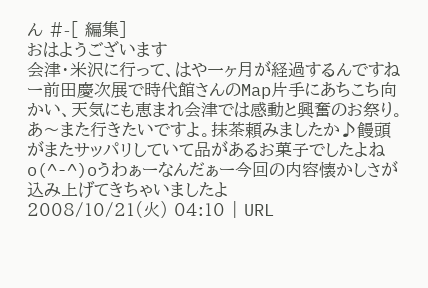ん #-[ 編集]
おはようございます
会津・米沢に行って、はや一ヶ月が経過するんですねー前田慶次展で時代館さんのMap片手にあちこち向かい、天気にも恵まれ会津では感動と興奮のお祭り。あ〜また行きたいですよ。抹茶頼みましたか♪饅頭がまたサッパリしていて品があるお菓子でしたよねo(^-^)oうわぁーなんだぁー今回の内容懐かしさが込み上げてきちゃいましたよ
2008/10/21(火) 04:10 | URL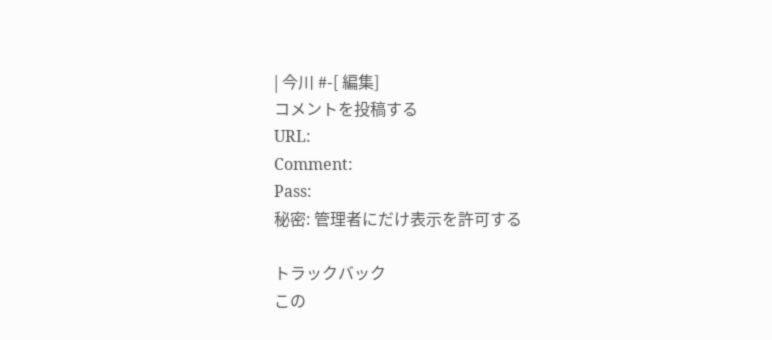| 今川 #-[ 編集]
コメントを投稿する
URL:
Comment:
Pass:
秘密: 管理者にだけ表示を許可する

トラックバック
この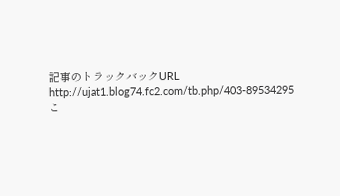記事のトラックバックURL
http://ujat1.blog74.fc2.com/tb.php/403-89534295
こ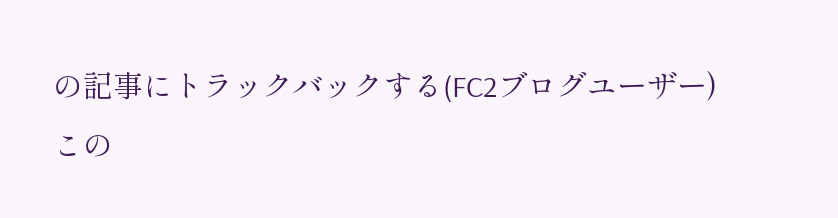の記事にトラックバックする(FC2ブログユーザー)
この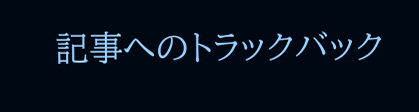記事へのトラックバック